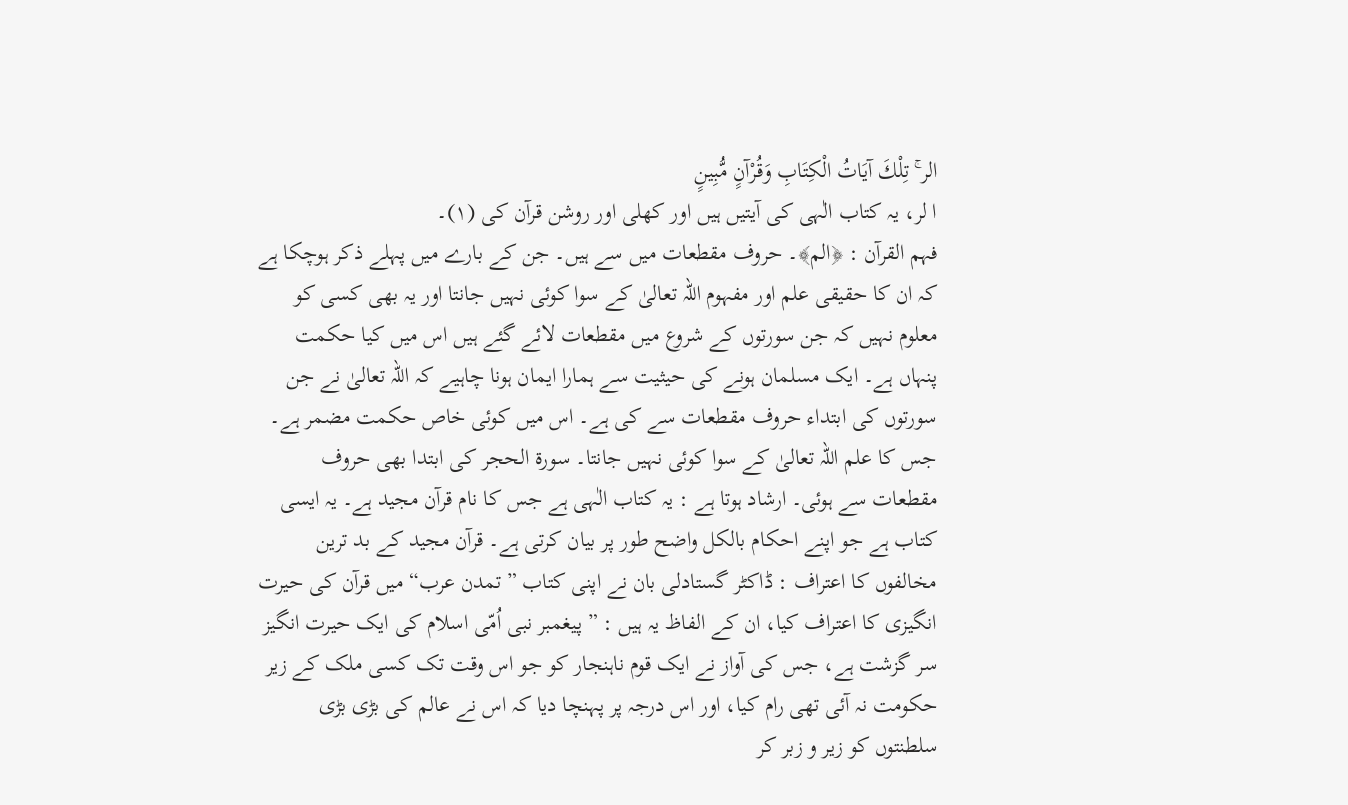الر ۚ تِلْكَ آيَاتُ الْكِتَابِ وَقُرْآنٍ مُّبِينٍ
ا لر، یہ کتاب الٰہی کی آیتیں ہیں اور کھلی اور روشن قرآن کی (١)۔
فہم القرآن : ﴿الم﴾۔ حروف مقطعات میں سے ہیں۔ جن کے بارے میں پہلے ذکر ہوچکا ہے کہ ان کا حقیقی علم اور مفہوم اللہ تعالیٰ کے سوا کوئی نہیں جانتا اور یہ بھی کسی کو معلوم نہیں کہ جن سورتوں کے شروع میں مقطعات لائے گئے ہیں اس میں کیا حکمت پنہاں ہے۔ ایک مسلمان ہونے کی حیثیت سے ہمارا ایمان ہونا چاہیے کہ اللہ تعالیٰ نے جن سورتوں کی ابتداء حروف مقطعات سے کی ہے۔ اس میں کوئی خاص حکمت مضمر ہے۔ جس کا علم اللہ تعالیٰ کے سوا کوئی نہیں جانتا۔ سورۃ الحجر کی ابتدا بھی حروف مقطعات سے ہوئی۔ ارشاد ہوتا ہے : یہ کتاب الٰہی ہے جس کا نام قرآن مجید ہے۔ یہ ایسی کتاب ہے جو اپنے احکام بالکل واضح طور پر بیان کرتی ہے۔ قرآن مجید کے بد ترین مخالفوں کا اعتراف : ڈاکٹر گستادلی بان نے اپنی کتاب ” تمدن عرب“ میں قرآن کی حیرت انگیزی کا اعتراف کیا، ان کے الفاظ یہ ہیں : ” پیغمبر نبی اُمّی اسلام کی ایک حیرت انگیز سر گزشت ہے، جس کی آواز نے ایک قوم ناہنجار کو جو اس وقت تک کسی ملک کے زیر حکومت نہ آئی تھی رام کیا، اور اس درجہ پر پہنچا دیا کہ اس نے عالم کی بڑی بڑی سلطنتوں کو زیر و زبر کر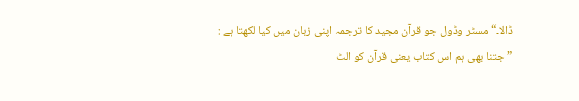ڈالا۔“ مسٹر وڈول جو قرآن مجید کا ترجمہ اپنی زبان میں کیا لکھتا ہے : ” جتنا بھی ہم اس کتاب یعنی قرآن کو الٹ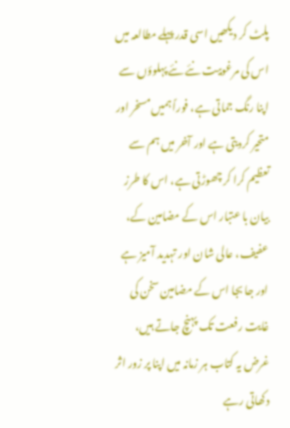پلٹ کر دیکھیں اسی قدر پہلے مطالعہ میں اس کی مرغوبیت نئے نئے پہلوؤں سے اپنا رنگ جماتی ہے، فوراً ہمیں مسخر اور متحیر کردیتی ہے اور آخر میں ہم سے تعظیم کرا کر چھوڑتی ہے، اس کا طرز بیان با عتبار اس کے مضامین کے، عفیف، عالی شان اور تہدید آمیز ہے اور جا بجا اس کے مضامین سخن کی غایت رفعت تک پہنچ جاتے ہیں، غرض یہ کتاب ہر زمانہ میں اپنا پر زور اثر دکھاتی رہے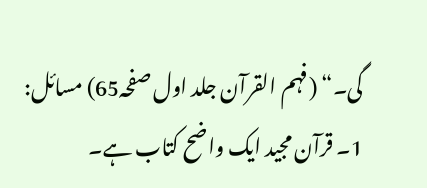گی۔“ (فہم القرآن جلد اول صفحہ65) مسائل: 1۔ قرآن مجید ایک واضح کتاب ہے۔